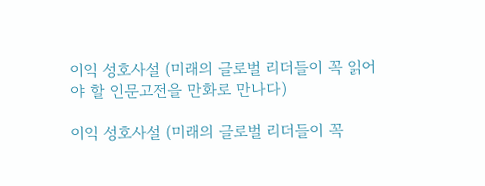이익 성호사설 (미래의 글로벌 리더들이 꼭 읽어야 할 인문고전을 만화로 만나다)

이익 성호사설 (미래의 글로벌 리더들이 꼭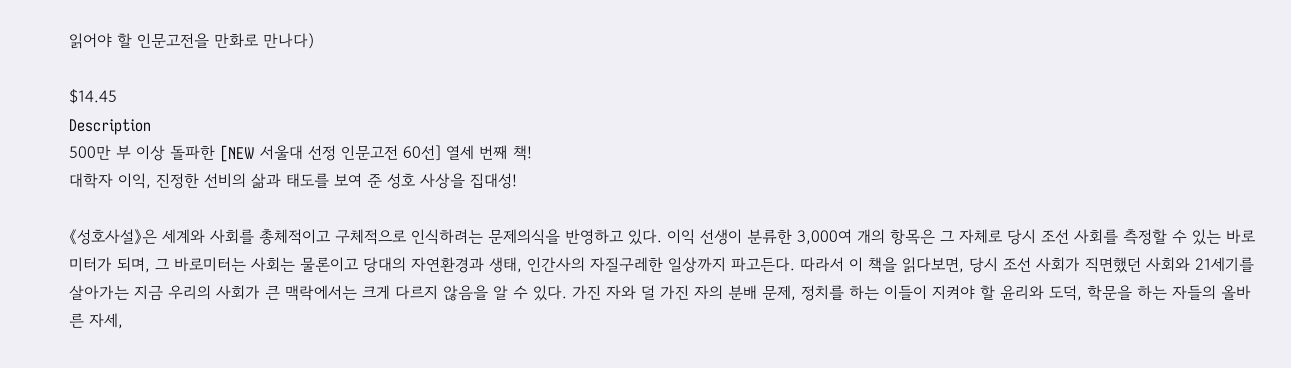읽어야 할 인문고전을 만화로 만나다)

$14.45
Description
500만 부 이상 돌파한 [NEW 서울대 선정 인문고전 60선] 열세 번째 책!
대학자 이익, 진정한 선비의 삶과 태도를 보여 준 성호 사상을 집대성!

《성호사설》은 세계와 사회를 총체적이고 구체적으로 인식하려는 문제의식을 반영하고 있다. 이익 선생이 분류한 3,000여 개의 항목은 그 자체로 당시 조선 사회를 측정할 수 있는 바로미터가 되며, 그 바로미터는 사회는 물론이고 당대의 자연환경과 생태, 인간사의 자질구레한 일상까지 파고든다. 따라서 이 책을 읽다보면, 당시 조선 사회가 직면했던 사회와 21세기를 살아가는 지금 우리의 사회가 큰 맥락에서는 크게 다르지 않음을 알 수 있다. 가진 자와 덜 가진 자의 분배 문제, 정치를 하는 이들이 지켜야 할 윤리와 도덕, 학문을 하는 자들의 올바른 자세,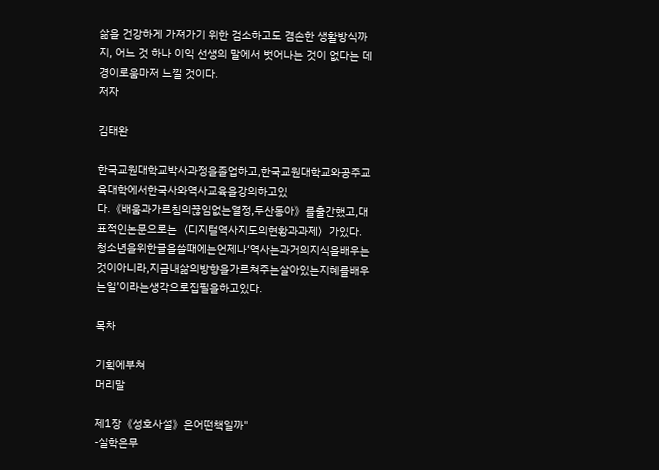삶을 건강하게 가져가기 위한 검소하고도 겸손한 생활방식까지, 어느 것 하나 이익 선생의 말에서 벗어나는 것이 없다는 데 경이로움마저 느낄 것이다.
저자

김태완

한국교원대학교박사과정을졸업하고,한국교원대학교와공주교육대학에서한국사와역사교육을강의하고있
다.《배움과가르침의끊임없는열정,두산동아》를출간했고,대표적인논문으로는〈디지털역사지도의현황과과제〉가있다.
청소년을위한글을쓸때에는언제나‘역사는과거의지식을배우는것이아니라,지금내삶의방향을가르쳐주는살아있는지혜를배우는일’이라는생각으로집필을하고있다.

목차

기획에부쳐
머리말

제1장《성호사설》은어떤책일까"
-실학은무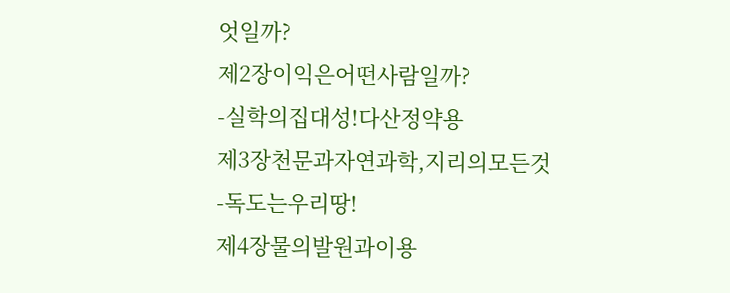엇일까?
제2장이익은어떤사람일까?
-실학의집대성!다산정약용
제3장천문과자연과학,지리의모든것
-독도는우리땅!
제4장물의발원과이용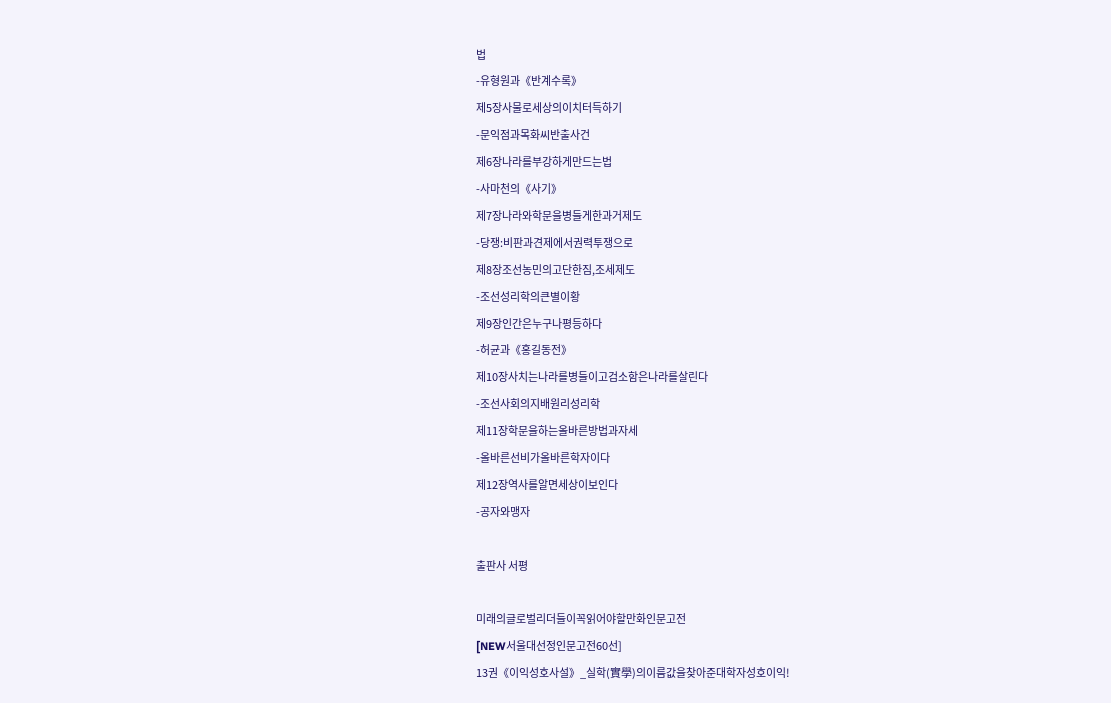법
-유형원과《반계수록》
제5장사물로세상의이치터득하기
-문익점과목화씨반출사건
제6장나라를부강하게만드는법
-사마천의《사기》
제7장나라와학문을병들게한과거제도
-당쟁:비판과견제에서권력투쟁으로
제8장조선농민의고단한짐,조세제도
-조선성리학의큰별이황
제9장인간은누구나평등하다
-허균과《홍길동전》
제10장사치는나라를병들이고검소함은나라를살린다
-조선사회의지배원리성리학
제11장학문을하는올바른방법과자세
-올바른선비가올바른학자이다
제12장역사를알면세상이보인다
-공자와맹자

출판사 서평

미래의글로벌리더들이꼭읽어야할만화인문고전
[NEW서울대선정인문고전60선]
13권《이익성호사설》_실학(實學)의이름값을찾아준대학자성호이익!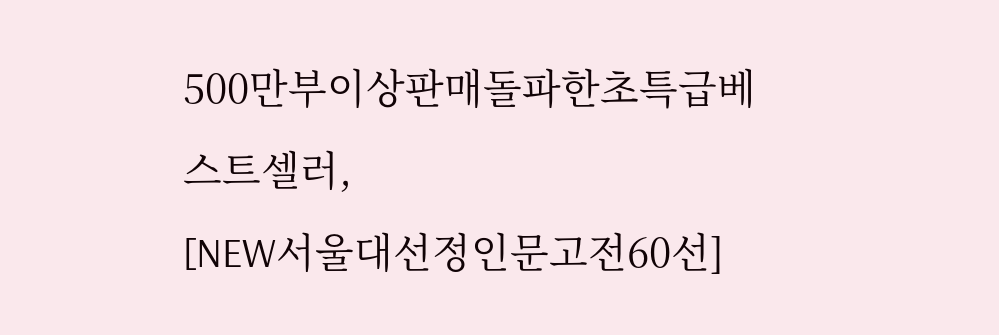500만부이상판매돌파한초특급베스트셀러,
[NEW서울대선정인문고전60선]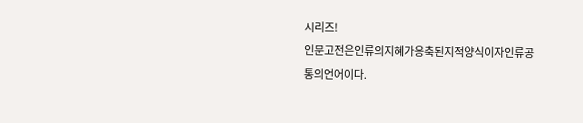시리즈!
인문고전은인류의지혜가응축된지적양식이자인류공통의언어이다.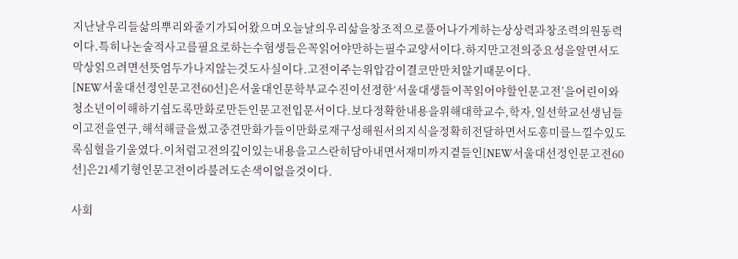지난날우리들삶의뿌리와줄기가되어왔으며오늘날의우리삶을창조적으로풀어나가게하는상상력과창조력의원동력이다.특히나논술적사고를필요로하는수험생들은꼭읽어야만하는필수교양서이다.하지만고전의중요성을알면서도막상읽으려면선뜻엄두가나지않는것도사실이다.고전이주는위압감이결코만만치않기때문이다.
[NEW서울대선정인문고전60선]은서울대인문학부교수진이선정한‘서울대생들이꼭읽어야할인문고전’을어린이와청소년이이해하기쉽도록만화로만든인문고전입문서이다.보다정확한내용을위해대학교수,학자,일선학교선생님들이고전을연구,해석해글을썼고중견만화가들이만화로재구성해원서의지식을정확히전달하면서도흥미를느낄수있도록심혈을기울였다.이처럼고전의깊이있는내용을고스란히담아내면서재미까지곁들인[NEW서울대선정인문고전60선]은21세기형인문고전이라불려도손색이없을것이다.

사회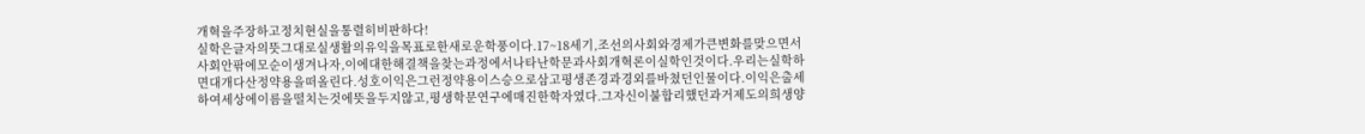개혁을주장하고정치현실을통렬히비판하다!
실학은글자의뜻그대로실생활의유익을목표로한새로운학풍이다.17~18세기,조선의사회와경제가큰변화를맞으면서사회안팎에모순이생겨나자,이에대한해결책을찾는과정에서나타난학문과사회개혁론이실학인것이다.우리는실학하면대개다산정약용을떠올린다.성호이익은그런정약용이스승으로삼고평생존경과경외를바쳤던인물이다.이익은출세하여세상에이름을떨치는것에뜻을두지않고,평생학문연구에매진한학자였다.그자신이불합리했던과거제도의희생양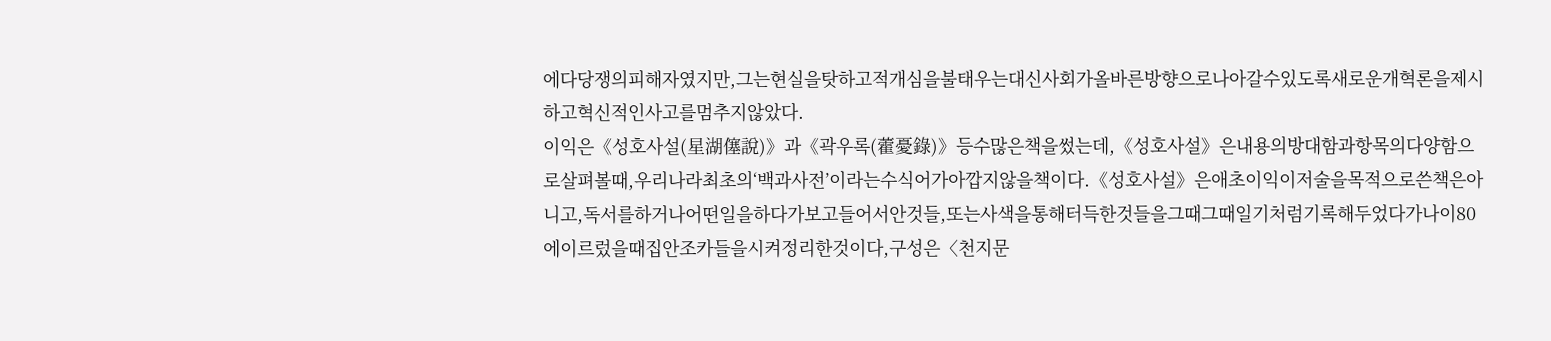에다당쟁의피해자였지만,그는현실을탓하고적개심을불태우는대신사회가올바른방향으로나아갈수있도록새로운개혁론을제시하고혁신적인사고를멈추지않았다.
이익은《성호사설(星湖僿說)》과《곽우록(藿憂錄)》등수많은책을썼는데,《성호사설》은내용의방대함과항목의다양함으로살펴볼때,우리나라최초의‘백과사전’이라는수식어가아깝지않을책이다.《성호사설》은애초이익이저술을목적으로쓴책은아니고,독서를하거나어떤일을하다가보고들어서안것들,또는사색을통해터득한것들을그때그때일기처럼기록해두었다가나이80에이르렀을때집안조카들을시켜정리한것이다,구성은〈천지문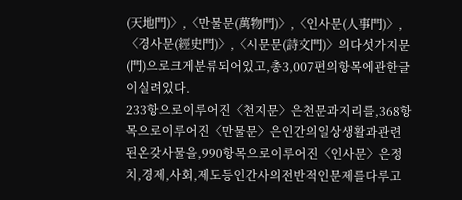(天地門)〉,〈만물문(萬物門)〉,〈인사문(人事門)〉,〈경사문(經史門)〉,〈시문문(詩文門)〉의다섯가지문(門)으로크게분류되어있고,총3,007편의항목에관한글이실려있다.
233항으로이루어진〈천지문〉은천문과지리를,368항목으로이루어진〈만물문〉은인간의일상생활과관련된온갖사물을,990항목으로이루어진〈인사문〉은정치,경제,사회,제도등인간사의전반적인문제를다루고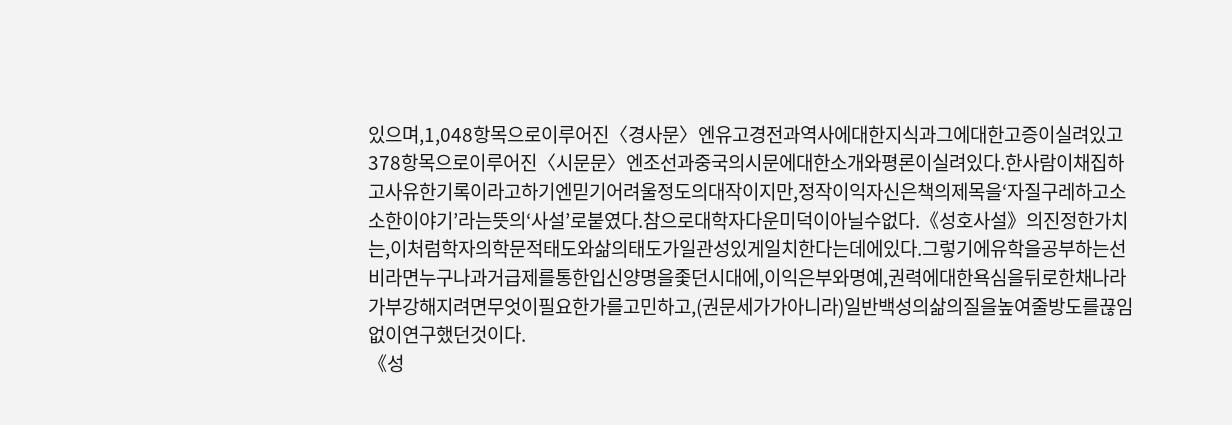있으며,1,048항목으로이루어진〈경사문〉엔유고경전과역사에대한지식과그에대한고증이실려있고378항목으로이루어진〈시문문〉엔조선과중국의시문에대한소개와평론이실려있다.한사람이채집하고사유한기록이라고하기엔믿기어려울정도의대작이지만,정작이익자신은책의제목을‘자질구레하고소소한이야기’라는뜻의‘사설’로붙였다.참으로대학자다운미덕이아닐수없다.《성호사설》의진정한가치는,이처럼학자의학문적태도와삶의태도가일관성있게일치한다는데에있다.그렇기에유학을공부하는선비라면누구나과거급제를통한입신양명을좇던시대에,이익은부와명예,권력에대한욕심을뒤로한채나라가부강해지려면무엇이필요한가를고민하고,(권문세가가아니라)일반백성의삶의질을높여줄방도를끊임없이연구했던것이다.
《성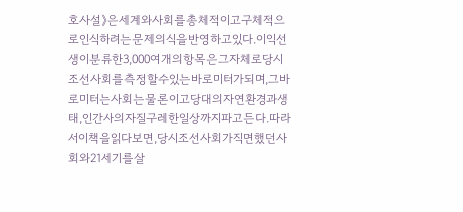호사설》은세계와사회를총체적이고구체적으로인식하려는문제의식을반영하고있다.이익선생이분류한3,000여개의항목은그자체로당시조선사회를측정할수있는바로미터가되며,그바로미터는사회는물론이고당대의자연환경과생태,인간사의자질구레한일상까지파고든다.따라서이책을읽다보면,당시조선사회가직면했던사회와21세기를살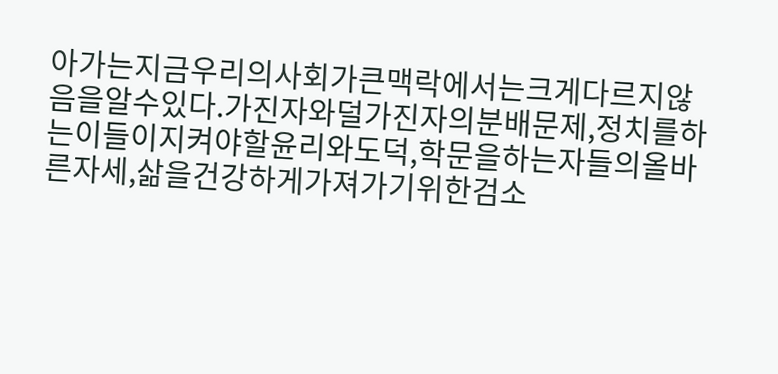아가는지금우리의사회가큰맥락에서는크게다르지않음을알수있다.가진자와덜가진자의분배문제,정치를하는이들이지켜야할윤리와도덕,학문을하는자들의올바른자세,삶을건강하게가져가기위한검소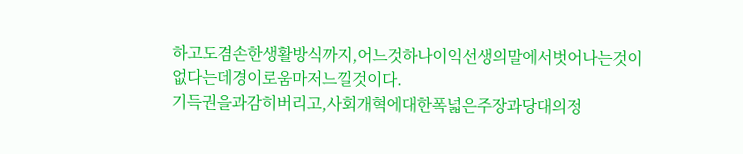하고도겸손한생활방식까지,어느것하나이익선생의말에서벗어나는것이없다는데경이로움마저느낄것이다.
기득권을과감히버리고,사회개혁에대한폭넓은주장과당대의정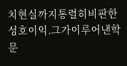치현실까지통렬히비판한성호이익.그가이루어낸학문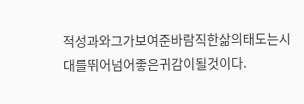적성과와그가보여준바람직한삶의태도는시대를뛰어넘어좋은귀감이될것이다.